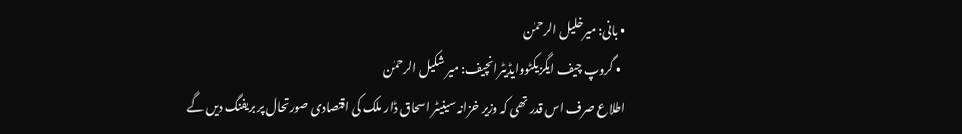• بانی: میرخلیل الرحمٰن
  • گروپ چیف ایگزیکٹووایڈیٹرانچیف: میر شکیل الرحمٰن
اطلاع صرف اس قدر تھی کہ وزیر خزانہ سینیٹر اسحاق ڈار ملک کی اقتصادی صورتحال پر بریفنگ دیں گے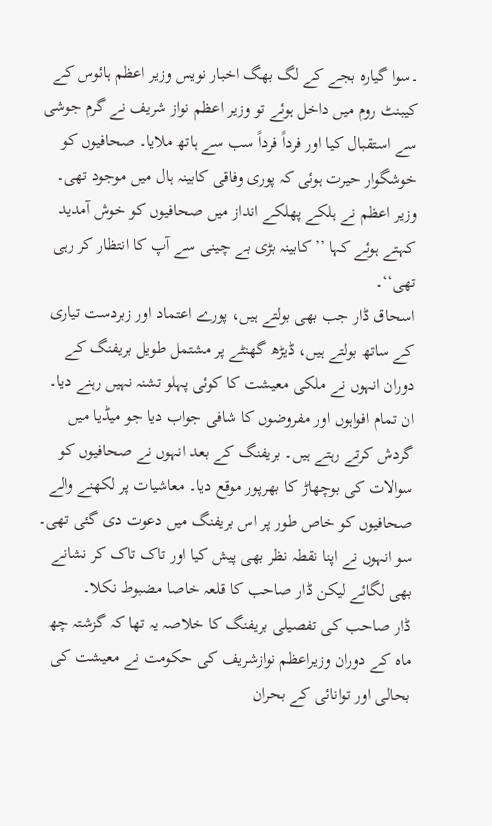۔سوا گیارہ بجے کے لگ بھگ اخبار نویس وزیر اعظم ہائوس کے کیبنٹ روم میں داخل ہوئے تو وزیر اعظم نواز شریف نے گرم جوشی سے استقبال کیا اور فرداً فرداً سب سے ہاتھ ملایا۔ صحافیوں کو خوشگوار حیرت ہوئی کہ پوری وفاقی کابینہ ہال میں موجود تھی۔ وزیر اعظم نے ہلکے پھلکے انداز میں صحافیوں کو خوش آمدید کہتے ہوئے کہا ’’کابینہ بڑی بے چینی سے آپ کا انتظار کر رہی تھی‘‘۔
اسحاق ڈار جب بھی بولتے ہیں، پورے اعتماد اور زبردست تیاری کے ساتھ بولتے ہیں، ڈیڑھ گھنٹے پر مشتمل طویل بریفنگ کے دوران انہوں نے ملکی معیشت کا کوئی پہلو تشنہ نہیں رہنے دیا۔ ان تمام افواہوں اور مفروضوں کا شافی جواب دیا جو میڈیا میں گردش کرتے رہتے ہیں۔ بریفنگ کے بعد انہوں نے صحافیوں کو سوالات کی بوچھاڑ کا بھرپور موقع دیا۔ معاشیات پر لکھنے والے صحافیوں کو خاص طور پر اس بریفنگ میں دعوت دی گئی تھی۔ سو انہوں نے اپنا نقطہ نظر بھی پیش کیا اور تاک تاک کر نشانے بھی لگائے لیکن ڈار صاحب کا قلعہ خاصا مضبوط نکلا۔
ڈار صاحب کی تفصیلی بریفنگ کا خلاصہ یہ تھا کہ گزشتہ چھ ماہ کے دوران وزیراعظم نوازشریف کی حکومت نے معیشت کی بحالی اور توانائی کے بحران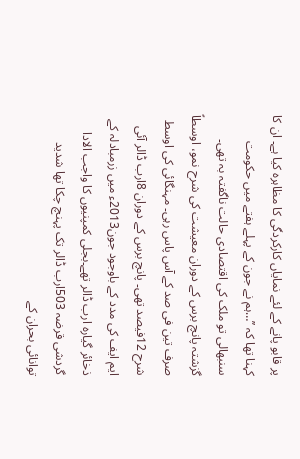پر قابو پانے کے لئے نمایاں کارکردگی کا مظاہرہ کیا ہے۔ ان کا کہنا تھا کہ ’’…ہم نے جون کے پہلے ہفتے میں حکومت سنبھالی تو ملک کی اقتصادی حالت ناگفتہ بہ تھی۔ گزشتہ پانچ برس کے دوران معیشت کی شرح نمو، اوسطاً صرف تین فی صد کے آس پاس رہی۔ مہنگائی کی اوسط شرح 12فیصد تھی۔ پانچ برس کے دوران 8ارب ڈالر آئی ایم ایف کی مدد کے باوجود جون2013ء میں زرمبادلہ کے ذخائر گیارہ ارب ڈالر تھے۔بجلی کمپنیوں کا واجب الادا گردشی قرضہ 503ارب ڈالر تک پہنچ چکا تھا شدید توانائی بحران کے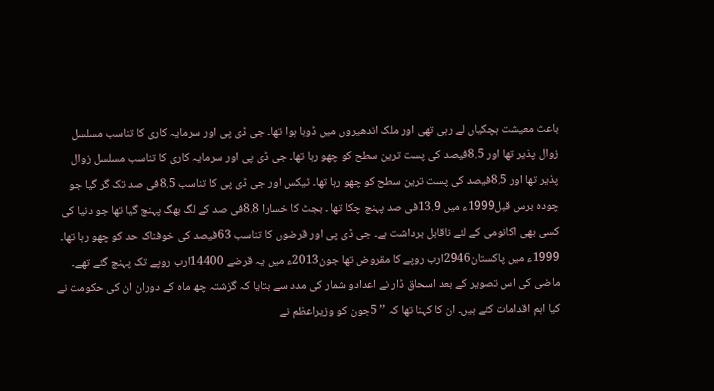باعث معیشت ہچکیاں لے رہی تھی اور ملک اندھیروں میں ڈوبا ہوا تھا۔ جی ڈی پی اور سرمایہ کاری کا تناسب مسلسل زوال پذیر تھا اور 8.5فیصد کی پست ترین سطح کو چھو رہا تھا۔ جی ڈی پی اور سرمایہ کاری کا تناسب مسلسل زوال پذیر تھا اور 8.5فیصد کی پست ترین سطح کو چھو رہا تھا۔ ٹیکس اور جی ڈی پی کا تناسب 8.5فی صد تک گر گیا جو چودہ برس قبل1999ء میں 13.9فی صد پہنچ چکا تھا ۔ بجٹ کا خسارا 8.8فی صد کے لگ بھگ پہنچ گیا تھا جو دنیا کی کسی بھی اکانومی کے لئے ناقابل برداشت ہے۔ جی ڈی پی اور قرضوں کا تناسب 63فیصد کی خوفناک حد کو چھو رہا تھا۔ 1999ء میں پاکستان2946ارب روپے کا مقروض تھا جون2013ء میں یہ قرضے 14400ارب روپے تک پہنچ گئے تھے۔
ماضی کی اس تصویر کے بعد اسحاق ڈار نے اعدادو شمار کی مدد سے بتایا کہ گزشتہ چھ ماہ کے دوران ان کی حکومت نے کیا اہم اقدامات کئے ہیں۔ ان کا کہنا تھا کہ ’’ 5جون کو وزیراعظم نے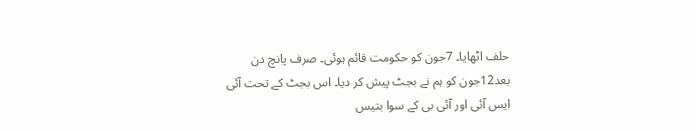حلف اٹھایا۔ 7جون کو حکومت قائم ہوئی۔ صرف پانچ دن بعد12جون کو ہم نے بجٹ پیش کر دیا۔ اس بجٹ کے تحت آئی ایس آئی اور آئی بی کے سوا بتیس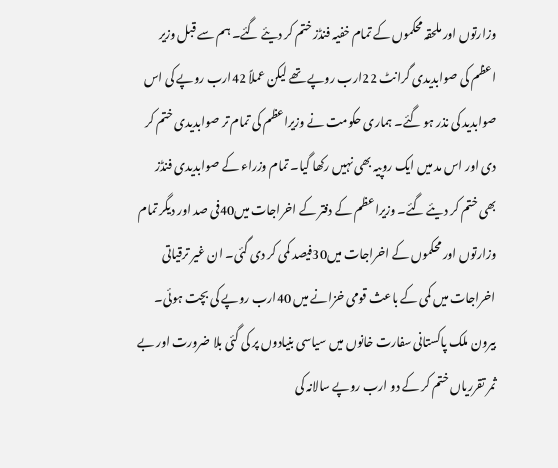وزارتوں اور ملحقہ محکموں کے تمام خفیہ فنڈز ختم کر دیئے گئے۔ ہم سے قبل وزیر اعظم کی صوابدیدی گرانٹ 22ارب روپے تھے لیکن عملاً 42ارب روپے کی اس صوابدید کی نذر ہو گئے۔ ہماری حکومت نے وزیراعظم کی تمام تر صوابدیدی ختم کر دی اور اس مد میں ایک روپیہ بھی نہیں رکھا گیا۔ تمام وزراء کے صوابدیدی فنڈز بھی ختم کر دیئے گئے۔ وزیراعظم کے دفتر کے اخراجات میں40فی صد اور دیگر تمام وزارتوں اور محکموں کے اخراجات میں30فیصد کمی کر دی گئی۔ ان غیر ترقیاتی اخراجات میں کمی کے باعث قومی خزانے میں 40ارب روپے کی بچت ہوئی۔ بیرون ملک پاکستانی سفارت خانوں میں سیاسی بنیادوں پر کی گئی بلا ضرورت اور بے ثمر تقرریاں ختم کر کے دو ارب روپے سالانہ کی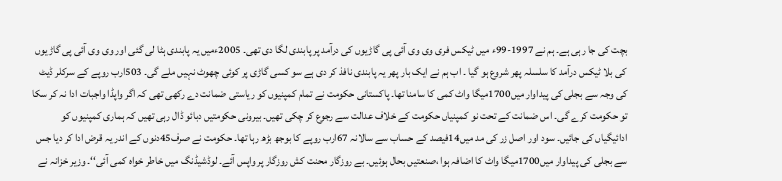بچت کی جا رہی ہے۔ ہم نے 1997-99ء میں ٹیکس فری وی وی آئی پی گاڑیوں کی درآمد پر پابندی لگا دی تھی۔ 2005ءمیں یہ پابندی ہٹا لی گئی اور وی وی آئی پی گاڑیوں کی بلا ٹیکس درآمد کا سلسلہ پھر شروع ہو گیا ۔ اب ہم نے ایک بار پھر یہ پابندی نافذ کر دی ہے سو کسی گاڑی پر کوئی چھوٹ نہیں ملے گی۔ 503ارب روپے کے سرکلر ڈیٹ کی وجہ سے بجلی کی پیداوار میں1700میگا واٹ کمی کا سامنا تھا۔ پاکستانی حکومت نے تمام کمپنیوں کو ریاستی ضمانت دے رکھی تھی کہ اگر واپڈا واجبات ادا نہ کر سکا تو حکومت کرے گی۔ اس ضمانت کے تحت نو کمپنیاں حکومت کے خلاف عدالت سے رجوع کر چکی تھیں۔ بیرونی حکومتیں دبائو ڈال رہی تھیں کہ ہماری کمپنیوں کو ادائیگیاں کی جائیں۔ سود اور اصل زر کی مد میں14فیصد کے حساب سے سالانہ 67ارب روپے کا بوجھ بڑھ رہا تھا۔ حکومت نے صرف45دنوں کے اندر یہ قرض ادا کر دیا جس سے بجلی کی پیداوار میں1700میگا واٹ کا اضافہ ہوا ،صنعتیں بحال ہوئیں۔ بے روزگار محنت کش روزگار پر واپس آئے۔ لوڈشیڈنگ میں خاطر خواہ کمی آئی‘‘۔ وزیر خزانہ نے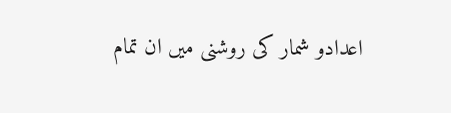اعدادو شمار کی روشنی میں ان تمام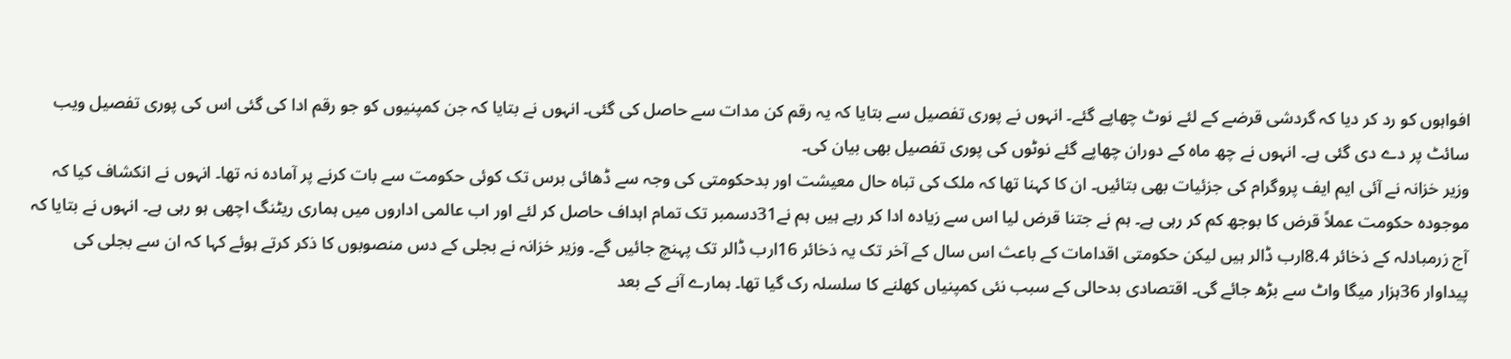افواہوں کو رد کر دیا کہ گردشی قرضے کے لئے نوٹ چھاپے گئے۔ انہوں نے پوری تفصیل سے بتایا کہ یہ رقم کن مدات سے حاصل کی گئی۔ انہوں نے بتایا کہ جن کمپنیوں کو جو رقم ادا کی گئی اس کی پوری تفصیل ویب سائٹ پر دے دی گئی ہے۔ انہوں نے چھ ماہ کے دوران چھاپے گئے نوٹوں کی پوری تفصیل بھی بیان کی۔
وزیر خزانہ نے آئی ایم ایف پروگرام کی جزئیات بھی بتائیں۔ ان کا کہنا تھا کہ ملک کی تباہ حال معیشت اور بدحکومتی کی وجہ سے ڈھائی برس تک کوئی حکومت سے بات کرنے پر آمادہ نہ تھا۔ انہوں نے انکشاف کیا کہ موجودہ حکومت عملاً قرض کا بوجھ کم کر رہی ہے۔ ہم نے جتنا قرض لیا اس سے زیادہ ادا کر رہے ہیں ہم نے31دسمبر تک تمام اہداف حاصل کر لئے اور اب عالمی اداروں میں ہماری ریٹنگ اچھی ہو رہی ہے۔ انہوں نے بتایا کہ آج زرمبادلہ کے ذخائر 8.4ارب ڈالر ہیں لیکن حکومتی اقدامات کے باعث اس سال کے آخر تک یہ ذخائر 16ارب ڈالر تک پہنچ جائیں گے۔ وزیر خزانہ نے بجلی کے دس منصوبوں کا ذکر کرتے ہوئے کہا کہ ان سے بجلی کی پیداوار 36ہزار میگا واٹ سے بڑھ جائے گی۔ اقتصادی بدحالی کے سبب نئی کمپنیاں کھلنے کا سلسلہ رک گیا تھا۔ ہمارے آنے کے بعد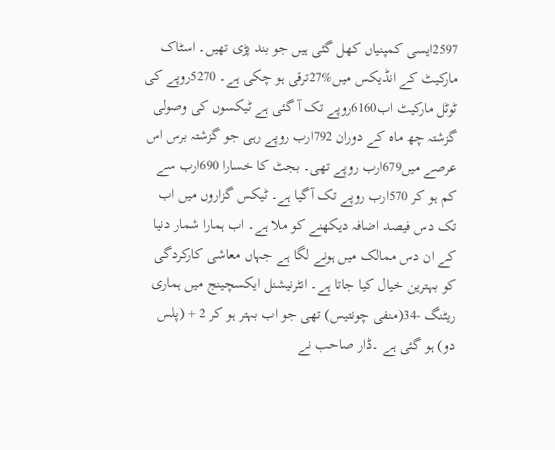2597ایسی کمپنیاں کھل گئی ہیں جو بند پڑی تھیں۔ اسٹاک مارکیٹ کے انڈیکس میں%27ترقی ہو چکی ہے۔ 5270روپے کی ٹوٹل مارکیٹ اب6160روپے تک آ گئی ہے ٹیکسوں کی وصولی گزشتہ چھ ماہ کے دوران 792ارب روپے رہی جو گزشتہ برس اس عرصے میں679ارب روپے تھی۔ بجٹ کا خسارا 690ارب سے کم ہو کر 570ارب روپے تک آگیا ہے۔ ٹیکس گزاروں میں اب تک دس فیصد اضافہ دیکھنے کو ملا ہے۔ اب ہمارا شمار دنیا کے ان دس ممالک میں ہونے لگا ہے جہاں معاشی کارکردگی کو بہترین خیال کیا جاتا ہے۔ انٹرنیشنل ایکسچینج میں ہماری ریٹنگ -34(منفی چونتیس) تھی جو اب بہتر ہو کر 2 + (پلس دو) ہو گئی ہے ۔ڈار صاحب نے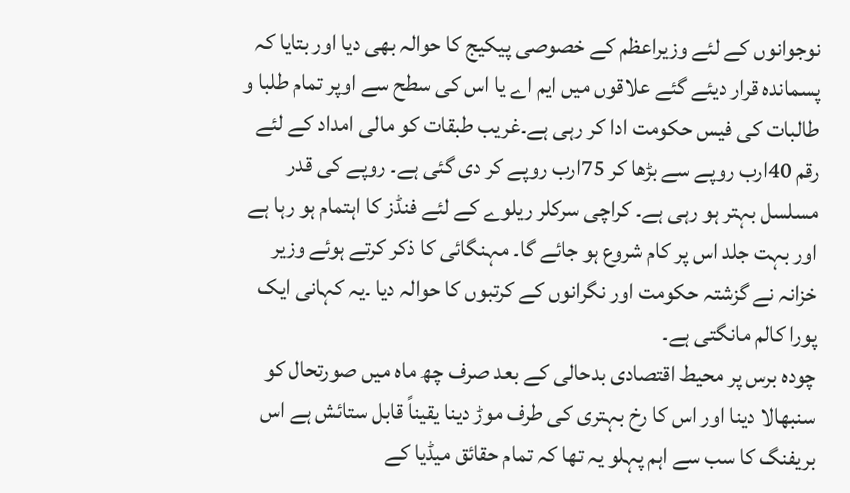نوجوانوں کے لئے وزیراعظم کے خصوصی پیکیج کا حوالہ بھی دیا اور بتایا کہ پسماندہ قرار دیئے گئے علاقوں میں ایم اے یا اس کی سطح سے اوپر تمام طلبا و طالبات کی فیس حکومت ادا کر رہی ہے۔غریب طبقات کو مالی امداد کے لئے رقم 40ارب روپے سے بڑھا کر 75ارب روپے کر دی گئی ہے۔ روپے کی قدر مسلسل بہتر ہو رہی ہے۔ کراچی سرکلر ریلوے کے لئے فنڈز کا اہتمام ہو رہا ہے اور بہت جلد اس پر کام شروع ہو جائے گا۔ مہنگائی کا ذکر کرتے ہوئے وزیر خزانہ نے گزشتہ حکومت اور نگرانوں کے کرتبوں کا حوالہ دیا ۔یہ کہانی ایک پورا کالم مانگتی ہے۔
چودہ برس پر محیط اقتصادی بدحالی کے بعد صرف چھ ماہ میں صورتحال کو سنبھالا دینا اور اس کا رخ بہتری کی طرف موڑ دینا یقیناً قابل ستائش ہے اس بریفنگ کا سب سے اہم پہلو یہ تھا کہ تمام حقائق میڈیا کے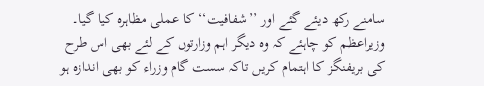سامنے رکھ دیئے گئے اور ’’شفافیت‘‘ کا عملی مظاہرہ کیا گیا۔ وزیراعظم کو چاہئے کہ وہ دیگر اہم وزارتوں کے لئے بھی اس طرح کی بریفنگز کا اہتمام کریں تاکہ سست گام وزراء کو بھی اندازہ ہو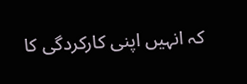کہ انہیں اپنی کارکردگی کا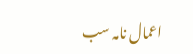اعمال نامہ سب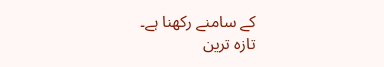کے سامنے رکھنا ہے۔
تازہ ترین